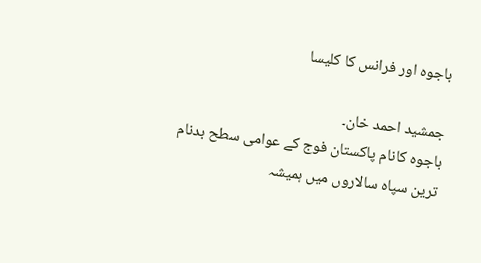باجوہ اور فرانس کا کلیسا

جمشید احمد خان۔
باجوہ کانام پاکستان فوج کے عوامی سطح بدنام ترین سپاہ سالاروں میں ہمیشہ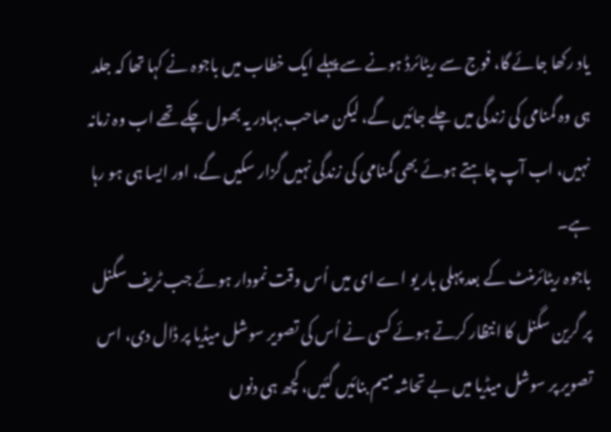یاد رکھا جائے گا، فوج سے ریٹائرڈ ہونے سے پہلے ایک خطاب میں باجوہ نے کہا تھا کہ جلد ہی وہ گمنامی کی زندگی میں چلے جائیں گے، لیکن صاحب بہادر یہ بھول چکے تھے اب وہ زمانہ نہیں، اب آپ چاہتے ہوئے بھی گمنامی کی زندگی نہیں گزار سکیں گے، اور ایسا ہی ہو رہا ہے۔
باجوہ ریٹائرمنٹ کے بعد پہلی بار یو اے ای میں اُس وقت نمودار ہوئے جب ٹریف سگنل پر گرین سگنل کا انتظار کرتے ہوئے کسی نے اُس کی تصویر سوشل میڈیا پر ڈال دی، اس تصویر پر سوشل میڈیا میں بے تحاشہ میم بنائیں گئیں، کچھ ہی دنوں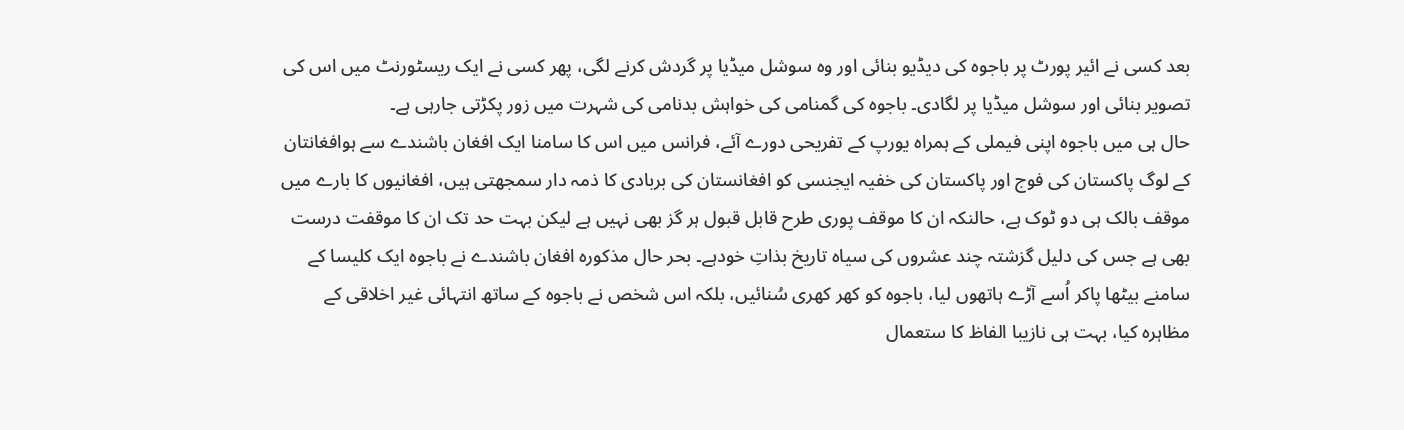بعد کسی نے ائیر پورٹ پر باجوہ کی دیڈیو بنائی اور وہ سوشل میڈیا پر گردش کرنے لگی، پھر کسی نے ایک ریسٹورنٹ میں اس کی تصویر بنائی اور سوشل میڈیا پر لگادی۔ باجوہ کی گمنامی کی خواہش بدنامی کی شہرت میں زور پکڑتی جارہی ہے۔
حال ہی میں باجوہ اپنی فیملی کے ہمراہ یورپ کے تفریحی دورے آئے، فرانس میں اس کا سامنا ایک افغان باشندے سے ہوافغانتان کے لوگ پاکستان کی فوج اور پاکستان کی خفیہ ایجنسی کو افغانستان کی بربادی کا ذمہ دار سمجھتی ہیں، افغانیوں کا بارے میں موقف بالک ہی دو ٹوک ہے، حالنکہ ان کا موقف پوری طرح قابل قبول ہر گز بھی نہیں ہے لیکن بہت حد تک ان کا موقفت درست بھی ہے جس کی دلیل گزشتہ چند عشروں کی سیاہ تاریخ بذاتِ خودہے۔ بحر حال مذکورہ افغان باشندے نے باجوہ ایک کلیسا کے سامنے بیٹھا پاکر اُسے آڑے ہاتھوں لیا، باجوہ کو کھر کھری سُنائیں، بلکہ اس شخص نے باجوہ کے ساتھ انتہائی غیر اخلاقی کے مظاہرہ کیا، بہت ہی نازیبا الفاظ کا ستعمال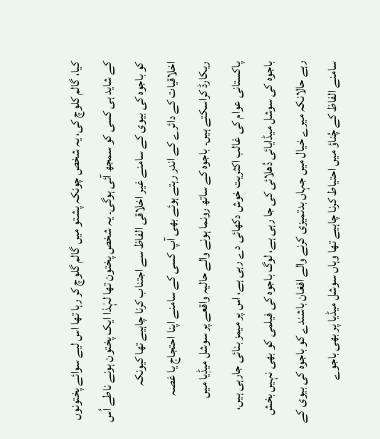کیا، گالم کلوچ کی، یہ شخص چونکہ پشتو میں گالم گلوچ کر رہا تھا اس لیے سوائے پختونوں کے شاید ہی کسی کو سمجھ آئی ہوگی۔ یہ شخص پختون تھا لہٰذا ایک پختون ہونے ناطے اُس کو باجوہ کی بیوی کے سامنے غیر اخلاقی الفاظ سے اجتناب کرنا چاہیے تھا کیونکہ اخلاقیات کے دائرے کے اندر رہتے ہوئے بھی آپ کسی کے سامنے اپنا احتجاج یا غصہ ریکارڈ کراسکتے ہیں۔ باجوہ کے ساتھ رونما ہونے والے حالیہ واقعے پر سوشل میڈٖیا میں پاکستانی عوام کی غالب اکثریت خوش دکھائی دے رہی ہے، اس پر میمز بنائی جارہی ہیں، باجوہ کی سوشل میڈایائی دُھلائی کی جا رہی ہے، لوگ باجوہ کی فیلمی کو بھی نہیں بخش رہے حالانکہ میرے خیال میں جہاں بدتمیزی کرنے والے افغان باشندے کو باجوہ کی بیوی کے سامنے الفاظ کے چُناؤ میں احتیاط کرنا چاہیے تھا وہاں سوشل میڈیا پر بھی باجوے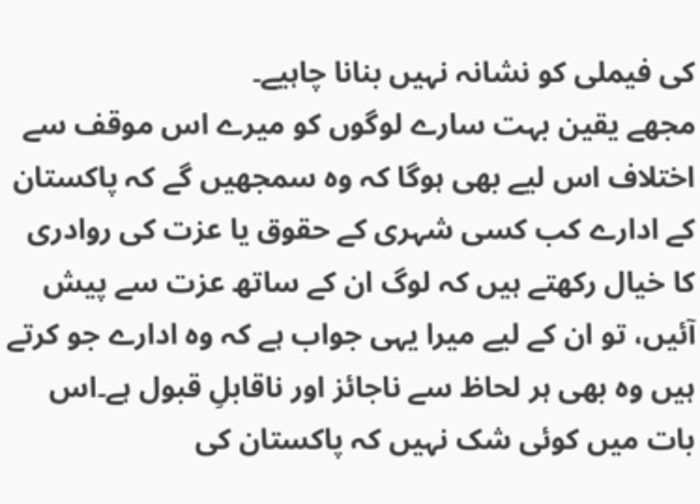کی فیملی کو نشانہ نہیں بنانا چاہیے۔
مجھے یقین بہت سارے لوگوں کو میرے اس موقف سے اختلاف اس لیے بھی ہوگا کہ وہ سمجھیں گے کہ پاکستان کے ادارے کب کسی شہری کے حقوق یا عزت کی روادری کا خیال رکھتے ہیں کہ لوگ ان کے ساتھ عزت سے پیش آئیں، تو ان کے لیے میرا یہی جواب ہے کہ وہ ادارے جو کرتے ہیں وہ بھی ہر لحاظ سے ناجائز اور ناقابلِ قبول ہے۔اس بات میں کوئی شک نہیں کہ پاکستان کی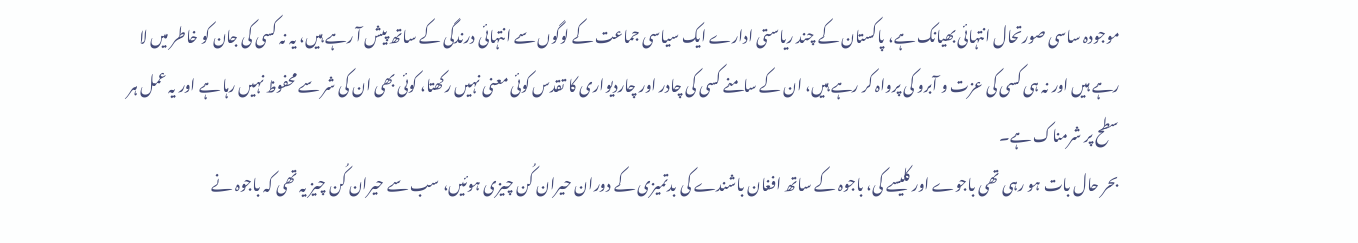موجودہ ساسی صورتحال انتہائی بھیانک ہے، پاکستان کے چند ریاستی ادارے ایک سیاسی جماعت کے لوگوں سے انتہائی درندگی کے ساتھ پیش آ رہے ہیں، یہ نہ کسی کی جان کو خاطر میں لا رہے ہیں اور نہ ہی کسی کی عزت و آبرو کی پرواہ کر رہے ہیں، ان کے سامنے کسی کی چادر اور چاردیواری کا تقدس کوئی معنی نہیں رکھتا، کوئی بھی ان کی شر سے محفوظ نہیں رہا ہے اور یہ عمل ہر سطح پر شرمناک ہے۔
بحر حال بات ہو رہی تھی باجوے اور کلیسے کی، باجوہ کے ساتھ افغان باشندے کی بدتمیزی کے دوران حیران کُن چیزی ہوئیں، سب سے حیران کُن چیز یہ تھی کہ باجوہ نے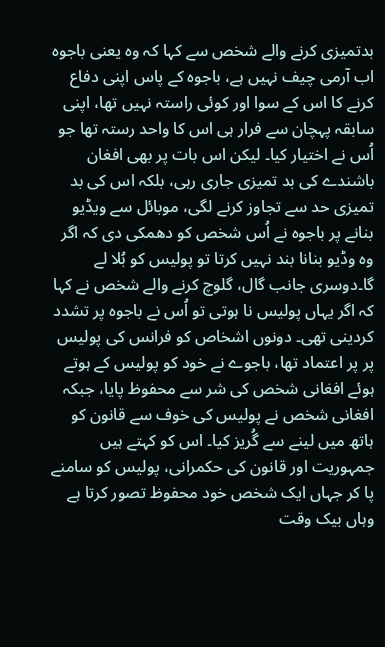بدتمیزی کرنے والے شخص سے کہا کہ وہ یعنی باجوہ اب آرمی چیف نہیں ہے، باجوہ کے پاس اپنی دفاع کرنے کا اس کے سوا اور کوئی راستہ نہیں تھا، اپنی سابقہ پہچان سے فرار ہی اس کا واحد رستہ تھا جو اُس نے اختیار کیا۔ لیکن اس بات پر بھی افغان باشندے کی بد تمیزی جاری رہی، بلکہ اس کی بد تمیزی حد سے تجاوز کرنے لگی، موبائل سے ویڈیو بنانے پر باجوہ نے اُس شخص کو دھمکی دی کہ اگر وہ وڈیو بنانا بند نہیں کرتا تو پولیس کو بُلا لے گا۔دوسری جانب گال، گلوچ کرنے والے شخص نے کہا کہ اگر یہاں پولیس نا ہوتی تو اُس نے باجوہ پر تشدد کردینی تھی۔ دونوں اشخاص کو فرانس کی پولیس پر پر اعتماد تھا، باجوے نے خود کو پولیس کے ہوتے ہوئے افغانی شخص کی شر سے محفوظ پایا، جبکہ افغانی شخص نے پولیس کی خوف سے قانون کو ہاتھ میں لینے سے گُریز کیا۔ اس کو کہتے ہیں جمہوریت اور قانون کی حکمرانی، پولیس کو سامنے پا کر جہاں ایک شخص خود محفوظ تصور کرتا ہے وہاں بیک وقت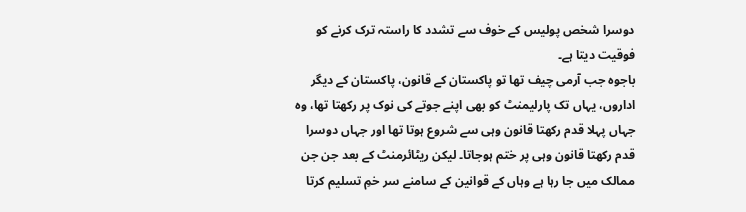دوسرا شخص پولیس کے خوف سے تشدد کا راستہ ترک کرنے کو فوقیت دیتا ہے۔
باجوہ جب آرمی چیف تھا تو پاکستان کے قانون، پاکستان کے دیگر اداروں، یہاں تک پارلیمنٹ کو بھی اپنے جوتے کی نوک پر رکھتا تھا، وہ جہاں پہلا قدم رکھتا قانون وہی سے شروع ہوتا تھا اور جہاں دوسرا قدم رکھتا قانون وہی پر ختم ہوجاتا۔ لیکن ریٹائرمنٹ کے بعد جن جن ممالک میں جا رہا ہے وہاں کے قوانین کے سامنے سر خمِ تسلیم کرتا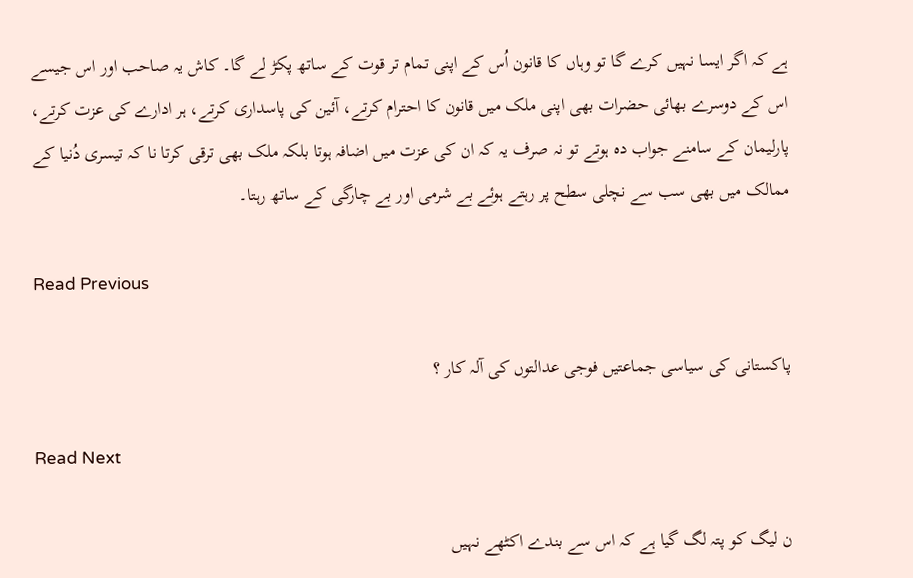ہے کہ اگر ایسا نہیں کرے گا تو وہاں کا قانون اُس کے اپنی تمام تر قوت کے ساتھ پکڑ لے گا۔ کاش یہ صاحب اور اس جیسے اس کے دوسرے بھائی حضرات بھی اپنی ملک میں قانون کا احترام کرتے، آئین کی پاسداری کرتے، ہر ادارے کی عزت کرتے، پارلیمان کے سامنے جواب دہ ہوتے تو نہ صرف یہ کہ ان کی عزت میں اضافہ ہوتا بلکہ ملک بھی ترقی کرتا نا کہ تیسری دُنیا کے ممالک میں بھی سب سے نچلی سطح پر رہتے ہوئے بے شرمی اور بے چارگی کے ساتھ رہتا۔

Read Previous

پاکستانی کی سیاسی جماعتیں فوجی عدالتوں کی آلہ کار ؟

Read Next

ن لیگ کو پتہ لگ گیا ہے کہ اس سے بندے اکٹھے نہیں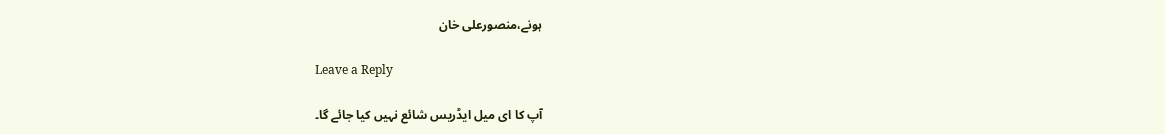ہونے،منصورعلی خان

Leave a Reply

آپ کا ای میل ایڈریس شائع نہیں کیا جائے گا۔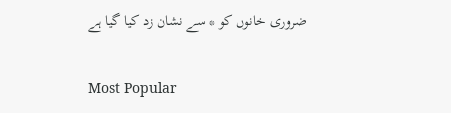ضروری خانوں کو * سے نشان زد کیا گیا ہے

Most Popular